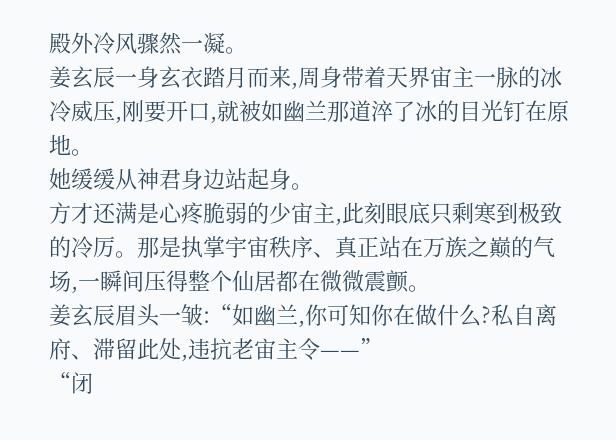殿外冷风骤然一凝。
姜玄辰一身玄衣踏月而来,周身带着天界宙主一脉的冰冷威压,刚要开口,就被如幽兰那道淬了冰的目光钉在原地。
她缓缓从神君身边站起身。
方才还满是心疼脆弱的少宙主,此刻眼底只剩寒到极致的冷厉。那是执掌宇宙秩序、真正站在万族之巅的气场,一瞬间压得整个仙居都在微微震颤。
姜玄辰眉头一皱:“如幽兰,你可知你在做什么?私自离府、滞留此处,违抗老宙主令——”
“闭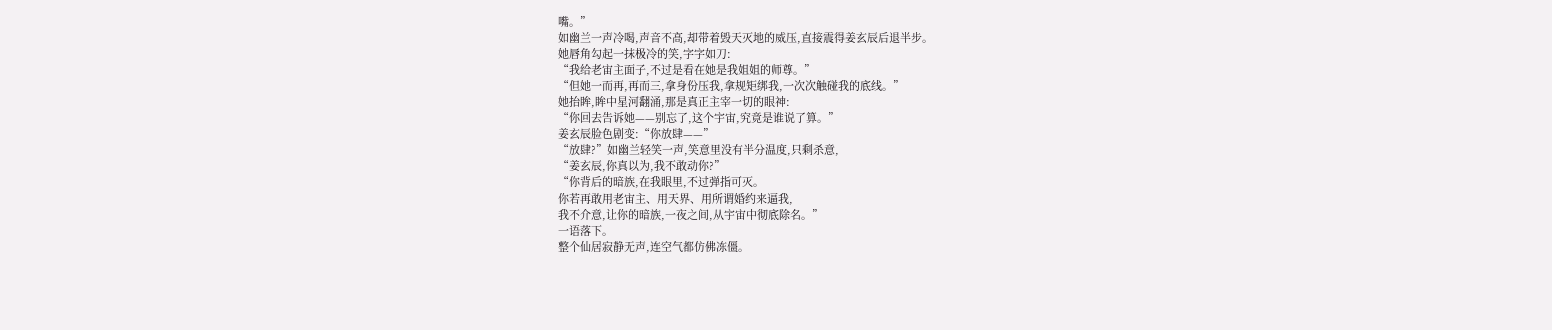嘴。”
如幽兰一声冷喝,声音不高,却带着毁天灭地的威压,直接震得姜玄辰后退半步。
她唇角勾起一抹极冷的笑,字字如刀:
“我给老宙主面子,不过是看在她是我姐姐的师尊。”
“但她一而再,再而三,拿身份压我,拿规矩绑我,一次次触碰我的底线。”
她抬眸,眸中星河翻涌,那是真正主宰一切的眼神:
“你回去告诉她——别忘了,这个宇宙,究竟是谁说了算。”
姜玄辰脸色剧变:“你放肆——”
“放肆?”如幽兰轻笑一声,笑意里没有半分温度,只剩杀意,
“姜玄辰,你真以为,我不敢动你?”
“你背后的暗族,在我眼里,不过弹指可灭。
你若再敢用老宙主、用天界、用所谓婚约来逼我,
我不介意,让你的暗族,一夜之间,从宇宙中彻底除名。”
一语落下。
整个仙居寂静无声,连空气都仿佛冻僵。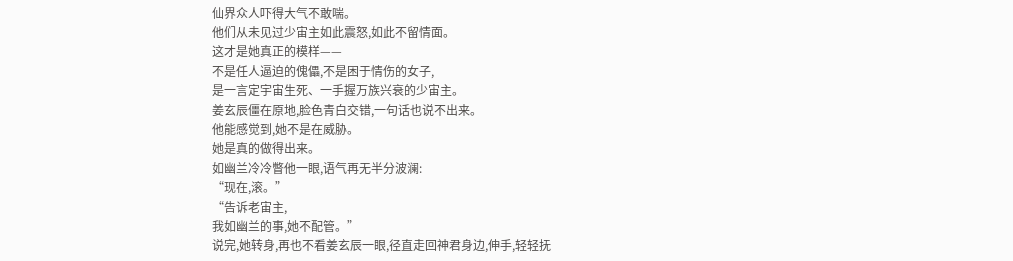仙界众人吓得大气不敢喘。
他们从未见过少宙主如此震怒,如此不留情面。
这才是她真正的模样——
不是任人逼迫的傀儡,不是困于情伤的女子,
是一言定宇宙生死、一手握万族兴衰的少宙主。
姜玄辰僵在原地,脸色青白交错,一句话也说不出来。
他能感觉到,她不是在威胁。
她是真的做得出来。
如幽兰冷冷瞥他一眼,语气再无半分波澜:
“现在,滚。”
“告诉老宙主,
我如幽兰的事,她不配管。”
说完,她转身,再也不看姜玄辰一眼,径直走回神君身边,伸手,轻轻抚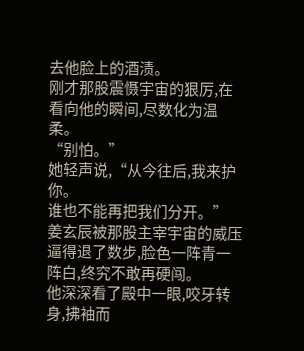去他脸上的酒渍。
刚才那股震慑宇宙的狠厉,在看向他的瞬间,尽数化为温柔。
“别怕。”
她轻声说,“从今往后,我来护你。
谁也不能再把我们分开。”
姜玄辰被那股主宰宇宙的威压逼得退了数步,脸色一阵青一阵白,终究不敢再硬闯。
他深深看了殿中一眼,咬牙转身,拂袖而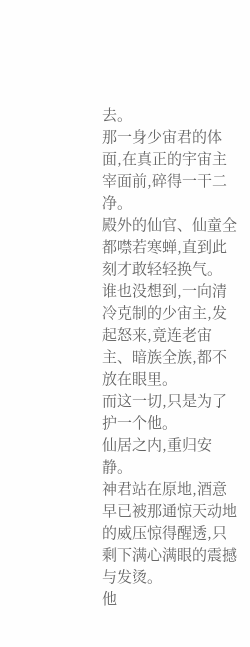去。
那一身少宙君的体面,在真正的宇宙主宰面前,碎得一干二净。
殿外的仙官、仙童全都噤若寒蝉,直到此刻才敢轻轻换气。
谁也没想到,一向清冷克制的少宙主,发起怒来,竟连老宙主、暗族全族,都不放在眼里。
而这一切,只是为了护一个他。
仙居之内,重归安静。
神君站在原地,酒意早已被那通惊天动地的威压惊得醒透,只剩下满心满眼的震撼与发烫。
他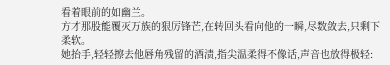看着眼前的如幽兰。
方才那股能覆灭万族的狠厉锋芒,在转回头看向他的一瞬,尽数敛去,只剩下柔软。
她抬手,轻轻擦去他唇角残留的酒渍,指尖温柔得不像话,声音也放得极轻: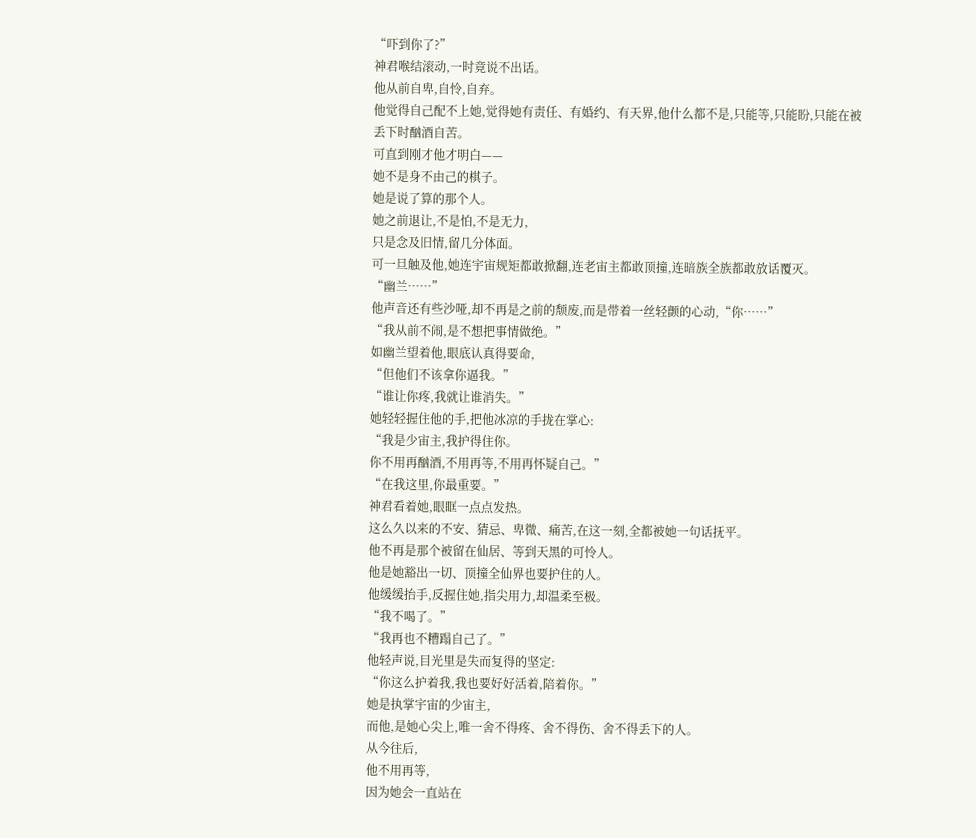“吓到你了?”
神君喉结滚动,一时竟说不出话。
他从前自卑,自怜,自弃。
他觉得自己配不上她,觉得她有责任、有婚约、有天界,他什么都不是,只能等,只能盼,只能在被丢下时酗酒自苦。
可直到刚才他才明白——
她不是身不由己的棋子。
她是说了算的那个人。
她之前退让,不是怕,不是无力,
只是念及旧情,留几分体面。
可一旦触及他,她连宇宙规矩都敢掀翻,连老宙主都敢顶撞,连暗族全族都敢放话覆灭。
“幽兰……”
他声音还有些沙哑,却不再是之前的颓废,而是带着一丝轻颤的心动,“你……”
“我从前不闹,是不想把事情做绝。”
如幽兰望着他,眼底认真得要命,
“但他们不该拿你逼我。”
“谁让你疼,我就让谁消失。”
她轻轻握住他的手,把他冰凉的手拢在掌心:
“我是少宙主,我护得住你。
你不用再酗酒,不用再等,不用再怀疑自己。”
“在我这里,你最重要。”
神君看着她,眼眶一点点发热。
这么久以来的不安、猜忌、卑微、痛苦,在这一刻,全都被她一句话抚平。
他不再是那个被留在仙居、等到天黑的可怜人。
他是她豁出一切、顶撞全仙界也要护住的人。
他缓缓抬手,反握住她,指尖用力,却温柔至极。
“我不喝了。”
“我再也不糟蹋自己了。”
他轻声说,目光里是失而复得的坚定:
“你这么护着我,我也要好好活着,陪着你。”
她是执掌宇宙的少宙主,
而他,是她心尖上,唯一舍不得疼、舍不得伤、舍不得丢下的人。
从今往后,
他不用再等,
因为她会一直站在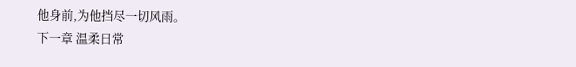他身前,为他挡尽一切风雨。
下一章 温柔日常